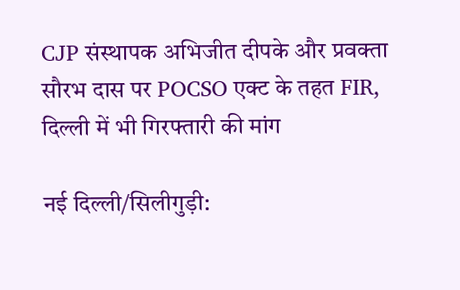CJP संस्थापक अभिजीत दीपके और प्रवक्ता सौरभ दास पर POCSO एक्ट के तहत FIR, दिल्ली में भी गिरफ्तारी की मांग

नई दिल्ली/सिलीगुड़ी: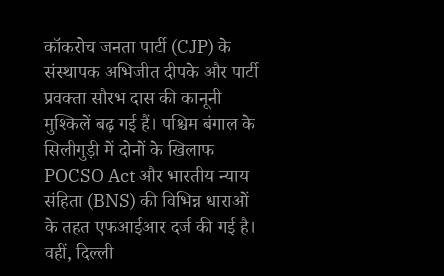कॉकरोच जनता पार्टी (CJP) के संस्थापक अभिजीत दीपके और पार्टी प्रवक्ता सौरभ दास की कानूनी मुश्किलें बढ़ गई हैं। पश्चिम बंगाल के सिलीगुड़ी में दोनों के खिलाफ POCSO Act और भारतीय न्याय संहिता (BNS) की विभिन्न धाराओं के तहत एफआईआर दर्ज की गई है। वहीं, दिल्ली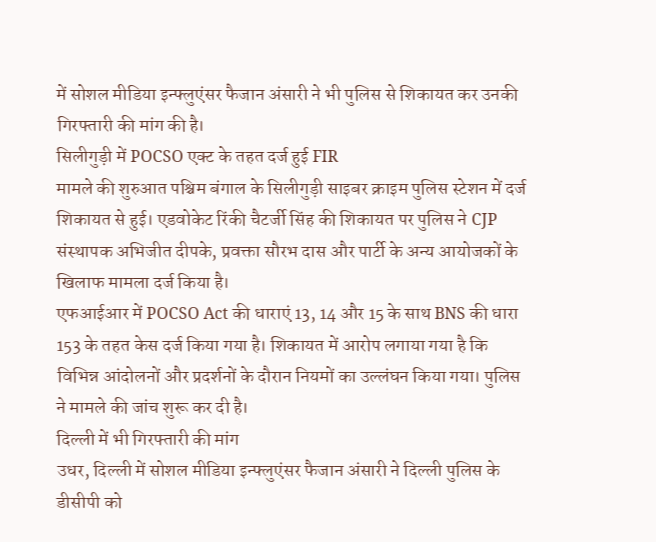में सोशल मीडिया इन्फ्लुएंसर फैजान अंसारी ने भी पुलिस से शिकायत कर उनकी गिरफ्तारी की मांग की है।
सिलीगुड़ी में POCSO एक्ट के तहत दर्ज हुई FIR
मामले की शुरुआत पश्चिम बंगाल के सिलीगुड़ी साइबर क्राइम पुलिस स्टेशन में दर्ज शिकायत से हुई। एडवोकेट रिंकी चैटर्जी सिंह की शिकायत पर पुलिस ने CJP संस्थापक अभिजीत दीपके, प्रवक्ता सौरभ दास और पार्टी के अन्य आयोजकों के खिलाफ मामला दर्ज किया है।
एफआईआर में POCSO Act की धाराएं 13, 14 और 15 के साथ BNS की धारा 153 के तहत केस दर्ज किया गया है। शिकायत में आरोप लगाया गया है कि विभिन्न आंदोलनों और प्रदर्शनों के दौरान नियमों का उल्लंघन किया गया। पुलिस ने मामले की जांच शुरू कर दी है।
दिल्ली में भी गिरफ्तारी की मांग
उधर, दिल्ली में सोशल मीडिया इन्फ्लुएंसर फैजान अंसारी ने दिल्ली पुलिस के डीसीपी को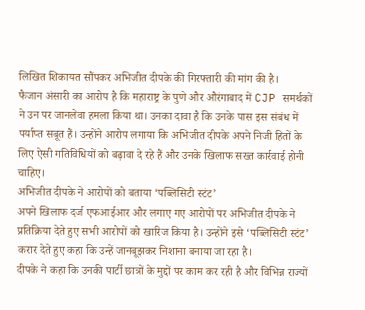लिखित शिकायत सौंपकर अभिजीत दीपके की गिरफ्तारी की मांग की है।
फैजान अंसारी का आरोप है कि महाराष्ट्र के पुणे और औरंगाबाद में CJP समर्थकों ने उन पर जानलेवा हमला किया था। उनका दावा है कि उनके पास इस संबंध में पर्याप्त सबूत हैं। उन्होंने आरोप लगाया कि अभिजीत दीपके अपने निजी हितों के लिए ऐसी गतिविधियों को बढ़ावा दे रहे हैं और उनके खिलाफ सख्त कार्रवाई होनी चाहिए।
अभिजीत दीपके ने आरोपों को बताया ‘पब्लिसिटी स्टंट’
अपने खिलाफ दर्ज एफआईआर और लगाए गए आरोपों पर अभिजीत दीपके ने प्रतिक्रिया देते हुए सभी आरोपों को खारिज किया है। उन्होंने इसे ‘पब्लिसिटी स्टंट’ करार देते हुए कहा कि उन्हें जानबूझकर निशाना बनाया जा रहा है।
दीपके ने कहा कि उनकी पार्टी छात्रों के मुद्दों पर काम कर रही है और विभिन्न राज्यों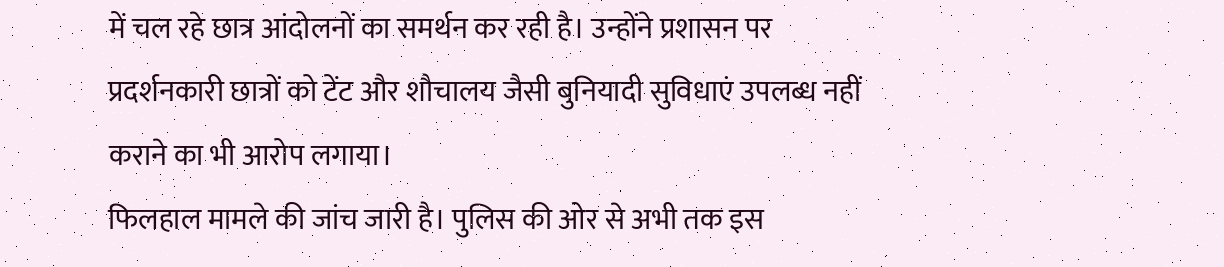में चल रहे छात्र आंदोलनों का समर्थन कर रही है। उन्होंने प्रशासन पर प्रदर्शनकारी छात्रों को टेंट और शौचालय जैसी बुनियादी सुविधाएं उपलब्ध नहीं कराने का भी आरोप लगाया।
फिलहाल मामले की जांच जारी है। पुलिस की ओर से अभी तक इस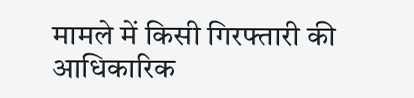मामले में किसी गिरफ्तारी की आधिकारिक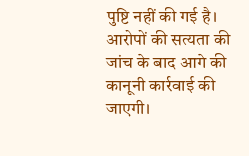पुष्टि नहीं की गई है। आरोपों की सत्यता की जांच के बाद आगे की कानूनी कार्रवाई की जाएगी।